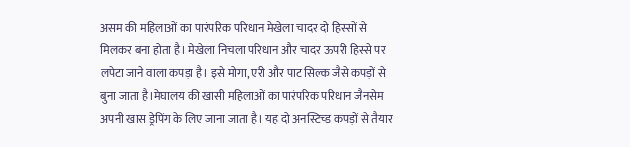असम की महिलाओं का पारंपरिक परिधान मेखेला चादर दो हिस्सों से मिलकर बना होता है। मेखेला निचला परिधान और चादर ऊपरी हिस्से पर लपेटा जाने वाला कपड़ा है। इसे मोगा, एरी और पाट सिल्क जैसे कपड़ों से बुना जाता है।मेघालय की खासी महिलाओं का पारंपरिक परिधान जैनसेम अपनी खास ड्रेपिंग के लिए जाना जाता है। यह दो अनस्टिच्ड कपड़ों से तैयार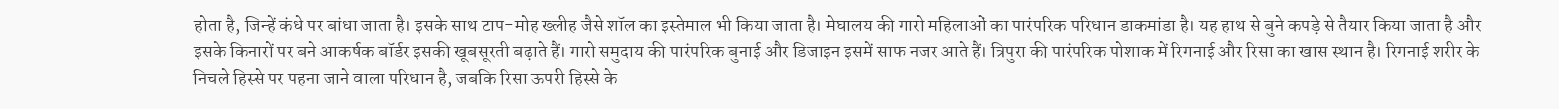होता है, जिन्हें कंधे पर बांधा जाता है। इसके साथ टाप-मोह ख्लीह जैसे शॉल का इस्तेमाल भी किया जाता है। मेघालय की गारो महिलाओं का पारंपरिक परिधान डाकमांडा है। यह हाथ से बुने कपड़े से तैयार किया जाता है और इसके किनारों पर बने आकर्षक बॉर्डर इसकी खूबसूरती बढ़ाते हैं। गारो समुदाय की पारंपरिक बुनाई और डिजाइन इसमें साफ नजर आते हैं। त्रिपुरा की पारंपरिक पोशाक में रिगनाई और रिसा का खास स्थान है। रिगनाई शरीर के निचले हिस्से पर पहना जाने वाला परिधान है, जबकि रिसा ऊपरी हिस्से के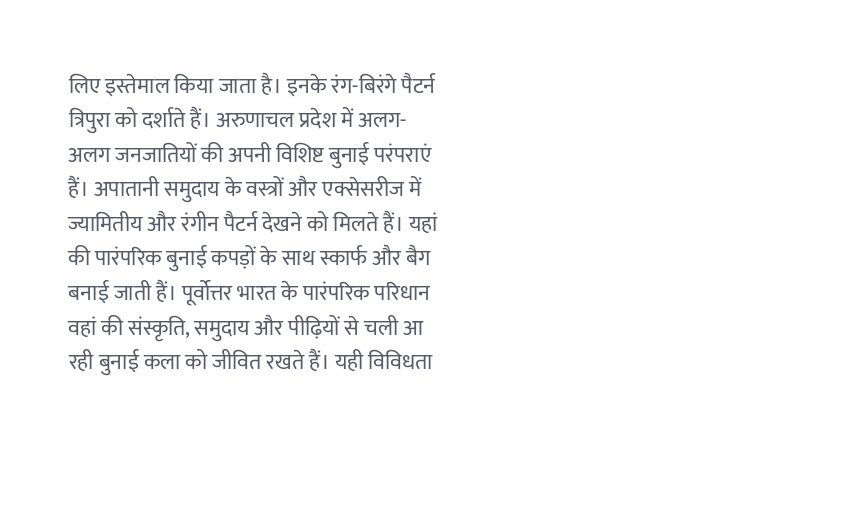लिए इस्तेमाल किया जाता है। इनके रंग-बिरंगे पैटर्न त्रिपुरा को दर्शाते हैं। अरुणाचल प्रदेश में अलग-अलग जनजातियों की अपनी विशिष्ट बुनाई परंपराएं हैं। अपातानी समुदाय के वस्त्रों और एक्सेसरीज में ज्यामितीय और रंगीन पैटर्न देखने को मिलते हैं। यहां की पारंपरिक बुनाई कपड़ों के साथ स्कार्फ और बैग बनाई जाती हैं। पूर्वोत्तर भारत के पारंपरिक परिधान वहां की संस्कृति, समुदाय और पीढ़ियों से चली आ रही बुनाई कला को जीवित रखते हैं। यही विविधता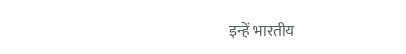इन्हें भारतीय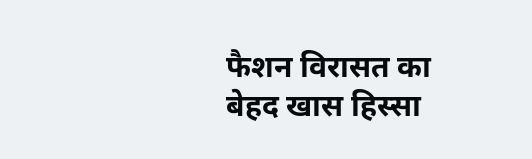फैशन विरासत का बेहद खास हिस्सा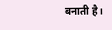बनाती है।